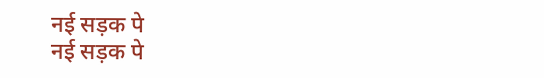नई सड़क पे
नई सड़क पे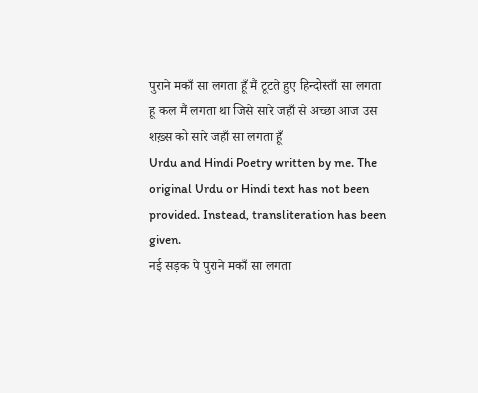पुराने मकाँ सा लगता हूँ मैं टूटते हुए हिन्दोस्ताँ सा लगता हू कल मैं लगता था जिसे सारे जहाँ से अच्छा आज उस शख़्स को सारे जहाँ सा लगता हूँ
Urdu and Hindi Poetry written by me. The original Urdu or Hindi text has not been provided. Instead, transliteration has been given.
नई सड़क पे पुराने मकाँ सा लगता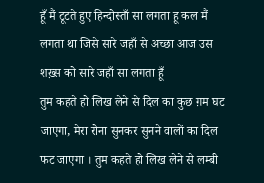हूँ मैं टूटते हुए हिन्दोस्ताँ सा लगता हू कल मैं लगता था जिसे सारे जहाँ से अच्छा आज उस शख़्स को सारे जहाँ सा लगता हूँ
तुम कहते हो लिख लेने से दिल का कुछ ग़म घट जाएगा, मेरा रोना सुनकर सुनने वालों का दिल फट जाएगा । तुम कहते हो लिख लेने से लम्बी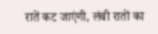रातें कट जाएंगी, लंबी रातों का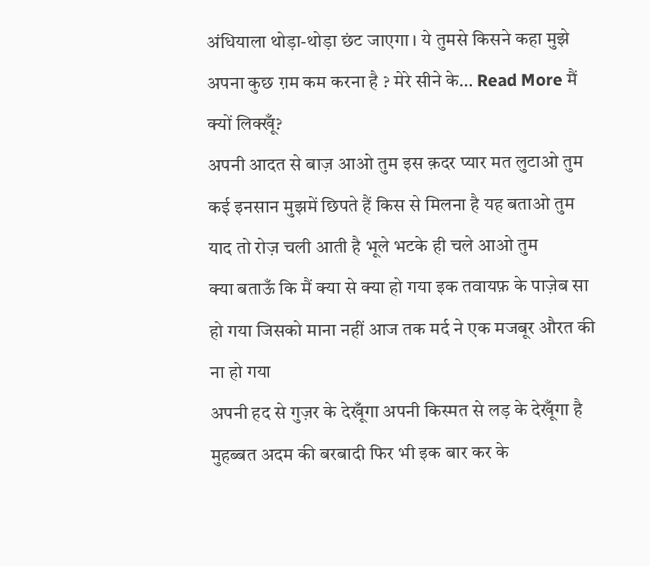अंधियाला थोड़ा-थोड़ा छंट जाएगा । ये तुमसे किसने कहा मुझे अपना कुछ ग़म कम करना है ? मेरे सीने के… Read More मैं क्यों लिक्खूँ?
अपनी आदत से बाज़ आओ तुम इस क़दर प्यार मत लुटाओ तुम कई इनसान मुझमें छिपते हैं किस से मिलना है यह बताओ तुम याद तो रोज़ चली आती है भूले भटके ही चले आओ तुम
क्या बताऊँ कि मैं क्या से क्या हो गया इक तवायफ़ के पाज़ेब सा हो गया जिसको माना नहीं आज तक मर्द ने एक मजबूर औरत की ना हो गया
अपनी हद से गुज़र के देखूँगा अपनी किस्मत से लड़ के देखूँगा है मुहब्बत अदम की बरबादी फिर भी इक बार कर के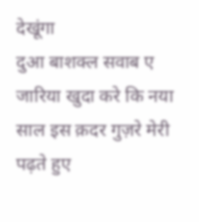देखूंगा
दुआ बाशक्ल सवाब ए जारिया खुदा करे कि नया साल इस क़दर गुज़रे मेरी पढ़ते हुए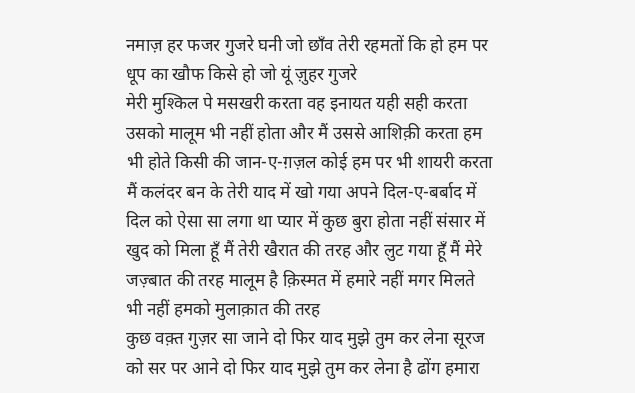नमाज़ हर फजर गुजरे घनी जो छाँव तेरी रहमतों कि हो हम पर धूप का खौफ किसे हो जो यूं ज़ुहर गुजरे
मेरी मुश्किल पे मसखरी करता वह इनायत यही सही करता उसको मालूम भी नहीं होता और मैं उससे आशिक़ी करता हम भी होते किसी की जान-ए-ग़ज़ल कोई हम पर भी शायरी करता
मैं कलंदर बन के तेरी याद में खो गया अपने दिल-ए-बर्बाद में दिल को ऐसा सा लगा था प्यार में कुछ बुरा होता नहीं संसार में
खुद को मिला हूँ मैं तेरी खैरात की तरह और लुट गया हूँ मैं मेरे जज़्बात की तरह मालूम है क़िस्मत में हमारे नहीं मगर मिलते भी नहीं हमको मुलाक़ात की तरह
कुछ वक़्त गुज़र सा जाने दो फिर याद मुझे तुम कर लेना सूरज को सर पर आने दो फिर याद मुझे तुम कर लेना है ढोंग हमारा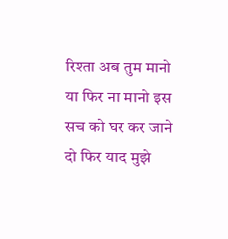रिश्ता अब तुम मानो या फिर ना मानो इस सच को घर कर जाने दो फिर याद मुझे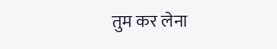तुम कर लेना